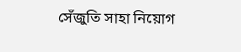সেঁজুতি সাহা নিয়োগ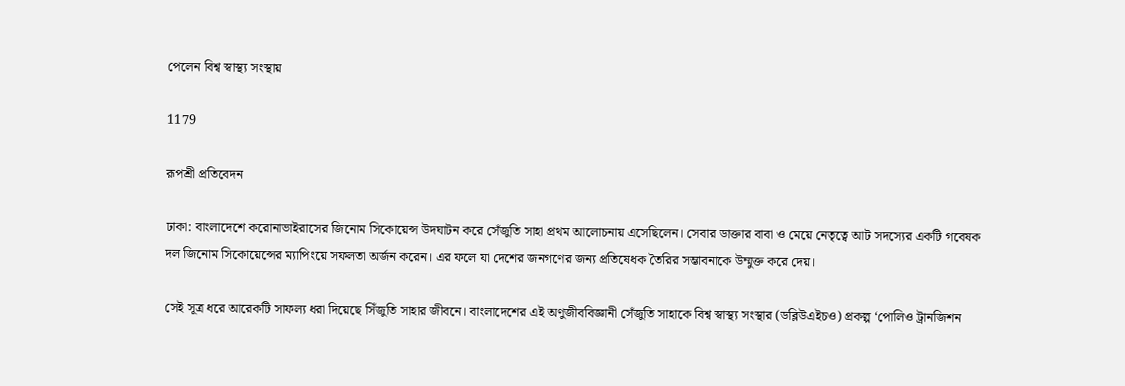পেলেন বিশ্ব স্বাস্থ্য সংস্থায়

1179

রূপশ্রী প্রতিবেদন

ঢাকা: বাংলাদেশে করোনাভাইরাসের জিনোম সিকোয়েন্স উদঘাটন করে সেঁজুতি সাহা প্রথম আলোচনায় এসেছিলেন। সেবার ডাক্তার বাবা ও মেয়ে নেতৃত্বে আট সদস্যের একটি গবেষক দল জিনোম সিকোয়েন্সের ম্যাপিংয়ে সফলতা অর্জন করেন। এর ফলে যা দেশের জনগণের জন্য প্রতিষেধক তৈরির সম্ভাবনাকে উম্মুক্ত করে দেয়।

সেই সূত্র ধরে আরেকটি সাফল্য ধরা দিয়েছে সিঁজুতি সাহার জীবনে। বাংলাদেশের এই অণুজীববিজ্ঞানী সেঁজুতি সাহাকে বিশ্ব স্বাস্থ্য সংস্থার (ডব্লিউএইচও) প্রকল্প ‘পোলিও ট্রানজিশন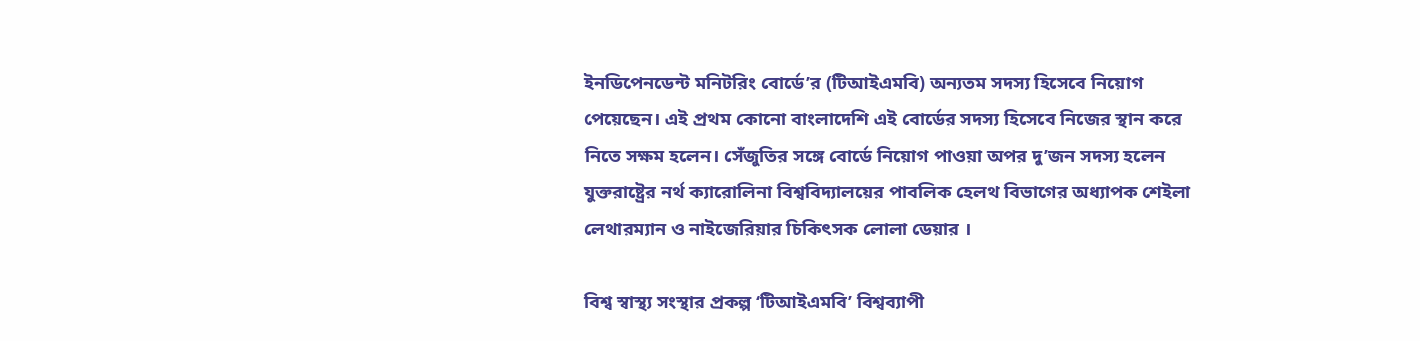ইনডিপেনডেন্ট মনিটরিং বোর্ডে’র (টিআইএমবি) অন্যতম সদস্য হিসেবে নিয়োগ পেয়েছেন। এই প্রথম কোনো বাংলাদেশি এই বোর্ডের সদস্য হিসেবে নিজের স্থান করে নিতে সক্ষম হলেন। সেঁজুতির সঙ্গে বোর্ডে নিয়োগ পাওয়া অপর দু’জন সদস্য হলেন যুক্তরাষ্ট্রের নর্থ ক্যারোলিনা বিশ্ববিদ্যালয়ের পাবলিক হেলথ বিভাগের অধ্যাপক শেইলা লেথারম্যান ও নাইজেরিয়ার চিকিৎসক লোলা ডেয়ার ।

বিশ্ব স্বাস্থ্য সংস্থার প্রকল্প ‘টিআইএমবি’ বিশ্বব্যাপী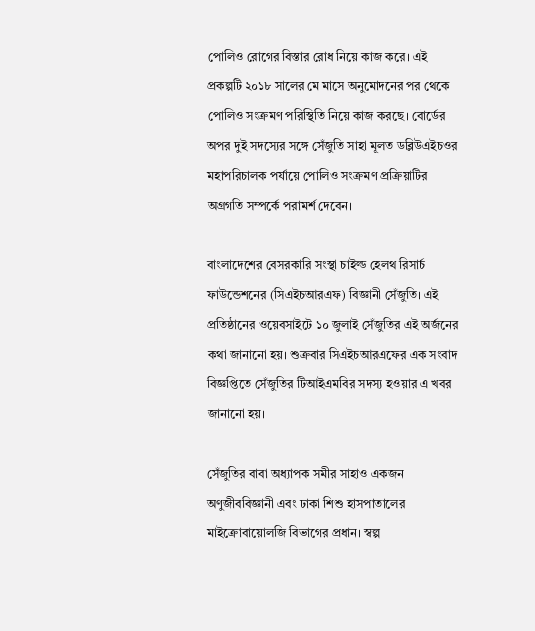পোলিও রোগের বিস্তার রোধ নিয়ে কাজ করে। এই প্রকল্পটি ২০১৮ সালের মে মাসে অনুমোদনের পর থেকে পোলিও সংক্রমণ পরিস্থিতি নিয়ে কাজ করছে। বোর্ডের অপর দুই সদস্যের সঙ্গে সেঁজুতি সাহা মূলত ডব্লিউএইচওর মহাপরিচালক পর্যায়ে পোলিও সংক্রমণ প্রক্রিয়াটির অগ্রগতি সম্পর্কে পরামর্শ দেবেন।

বাংলাদেশের বেসরকারি সংস্থা চাইল্ড হেলথ রিসার্চ ফাউন্ডেশনের (সিএইচআরএফ) বিজ্ঞানী সেঁজুতি। এই প্রতিষ্ঠানের ওয়েবসাইটে ১০ জুলাই সেঁজুতির এই অর্জনের কথা জানানো হয়। শুক্রবার সিএইচআরএফের এক সংবাদ বিজ্ঞপ্তিতে সেঁজুতির টিআইএমবির সদস্য হওয়ার এ খবর জানানো হয়।

সেঁজুতির বাবা অধ্যাপক সমীর সাহাও একজন অণুজীববিজ্ঞানী এবং ঢাকা শিশু হাসপাতালের মাইক্রোবায়োলজি বিভাগের প্রধান। স্বল্প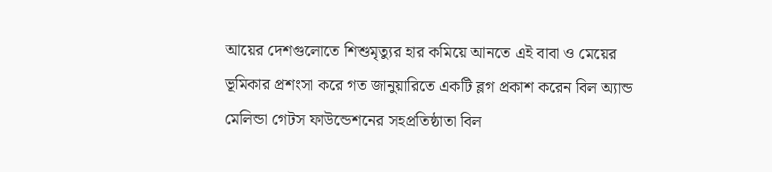আয়ের দেশগুলোতে শিশুমৃত্যুর হার কমিয়ে আনতে এই বাবা ও মেয়ের ভূমিকার প্রশংসা করে গত জানুয়ারিতে একটি ব্লগ প্রকাশ করেন বিল অ্যান্ড মেলিন্ডা গেটস ফাউন্ডেশনের সহপ্রতিষ্ঠাতা বিল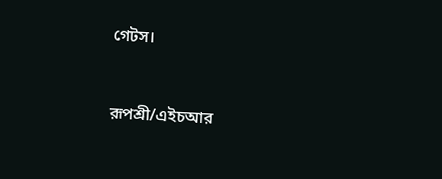গেটস।



রূপশ্রী/এইচআর